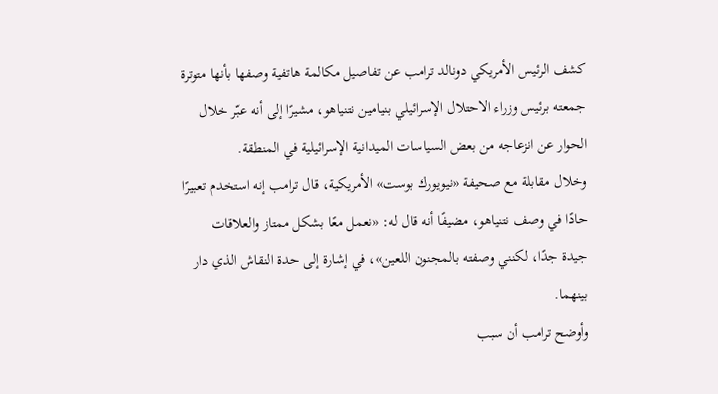كشف الرئيس الأمريكي دونالد ترامب عن تفاصيل مكالمة هاتفية وصفها بأنها متوترة جمعته برئيس وزراء الاحتلال الإسرائيلي بنيامين نتنياهو، مشيرًا إلى أنه عبّر خلال الحوار عن انزعاجه من بعض السياسات الميدانية الإسرائيلية في المنطقة.
وخلال مقابلة مع صحيفة «نيويورك بوست» الأمريكية، قال ترامب إنه استخدم تعبيرًا حادًا في وصف نتنياهو، مضيفًا أنه قال له: «نعمل معًا بشكل ممتاز والعلاقات جيدة جدًا، لكنني وصفته بالمجنون اللعين»، في إشارة إلى حدة النقاش الذي دار بينهما.
وأوضح ترامب أن سبب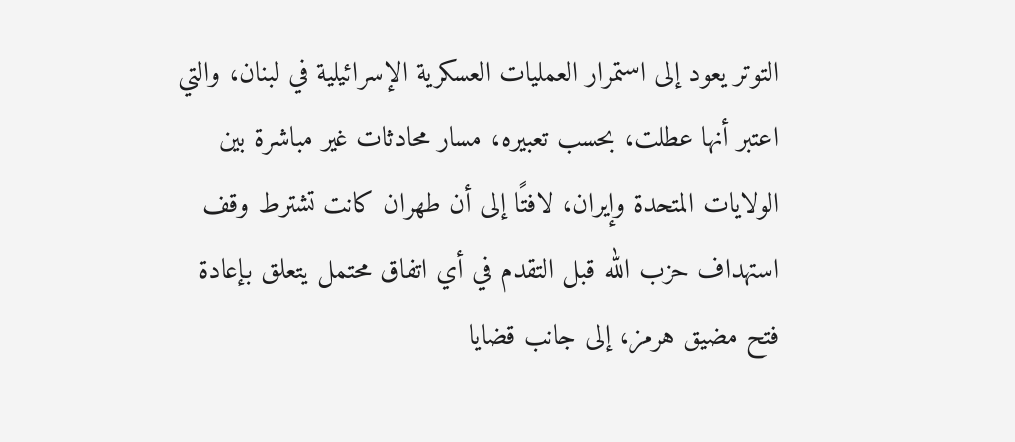التوتر يعود إلى استمرار العمليات العسكرية الإسرائيلية في لبنان، والتي اعتبر أنها عطلت، بحسب تعبيره، مسار محادثات غير مباشرة بين الولايات المتحدة وإيران، لافتًا إلى أن طهران كانت تشترط وقف استهداف حزب الله قبل التقدم في أي اتفاق محتمل يتعلق بإعادة فتح مضيق هرمز، إلى جانب قضايا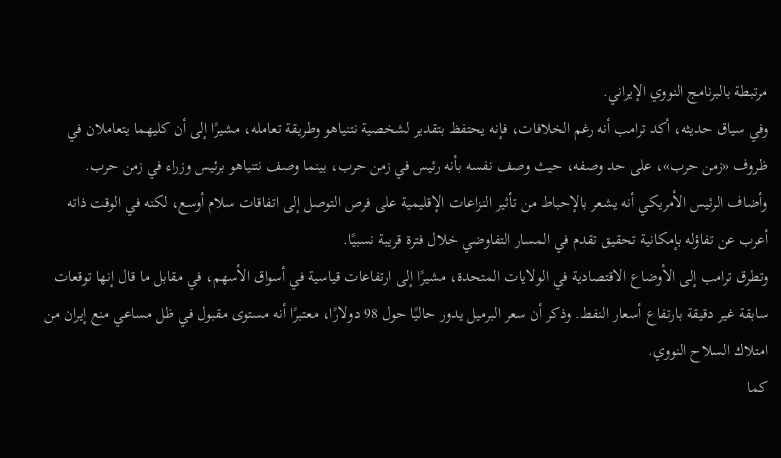مرتبطة بالبرنامج النووي الإيراني.
وفي سياق حديثه، أكد ترامب أنه رغم الخلافات، فإنه يحتفظ بتقدير لشخصية نتنياهو وطريقة تعامله، مشيرًا إلى أن كليهما يتعاملان في ظروف «زمن حرب»، على حد وصفه، حيث وصف نفسه بأنه رئيس في زمن حرب، بينما وصف نتنياهو برئيس وزراء في زمن حرب.
وأضاف الرئيس الأمريكي أنه يشعر بالإحباط من تأثير النزاعات الإقليمية على فرص التوصل إلى اتفاقات سلام أوسع، لكنه في الوقت ذاته أعرب عن تفاؤله بإمكانية تحقيق تقدم في المسار التفاوضي خلال فترة قريبة نسبيًا.
وتطرق ترامب إلى الأوضاع الاقتصادية في الولايات المتحدة، مشيرًا إلى ارتفاعات قياسية في أسواق الأسهم، في مقابل ما قال إنها توقعات سابقة غير دقيقة بارتفاع أسعار النفط. وذكر أن سعر البرميل يدور حاليًا حول 98 دولارًا، معتبرًا أنه مستوى مقبول في ظل مساعي منع إيران من امتلاك السلاح النووي.
كما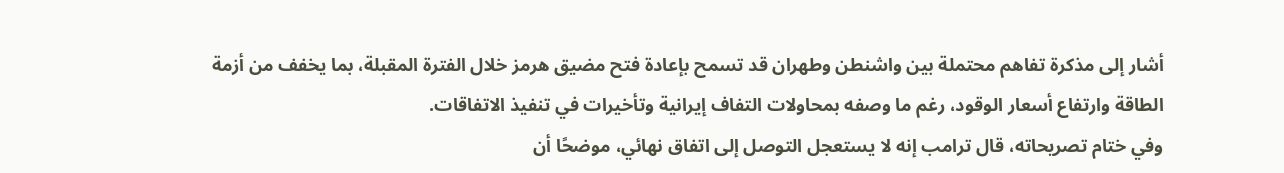أشار إلى مذكرة تفاهم محتملة بين واشنطن وطهران قد تسمح بإعادة فتح مضيق هرمز خلال الفترة المقبلة، بما يخفف من أزمة الطاقة وارتفاع أسعار الوقود، رغم ما وصفه بمحاولات التفاف إيرانية وتأخيرات في تنفيذ الاتفاقات.
وفي ختام تصريحاته، قال ترامب إنه لا يستعجل التوصل إلى اتفاق نهائي، موضحًا أن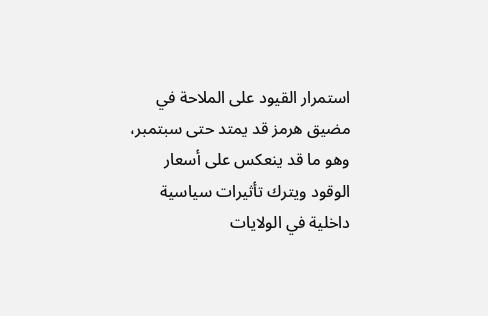استمرار القيود على الملاحة في مضيق هرمز قد يمتد حتى سبتمبر، وهو ما قد ينعكس على أسعار الوقود ويترك تأثيرات سياسية داخلية في الولايات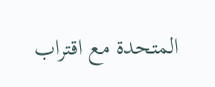المتحدة مع اقتراب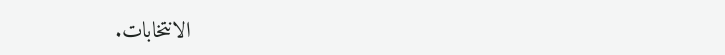الانتخابات.